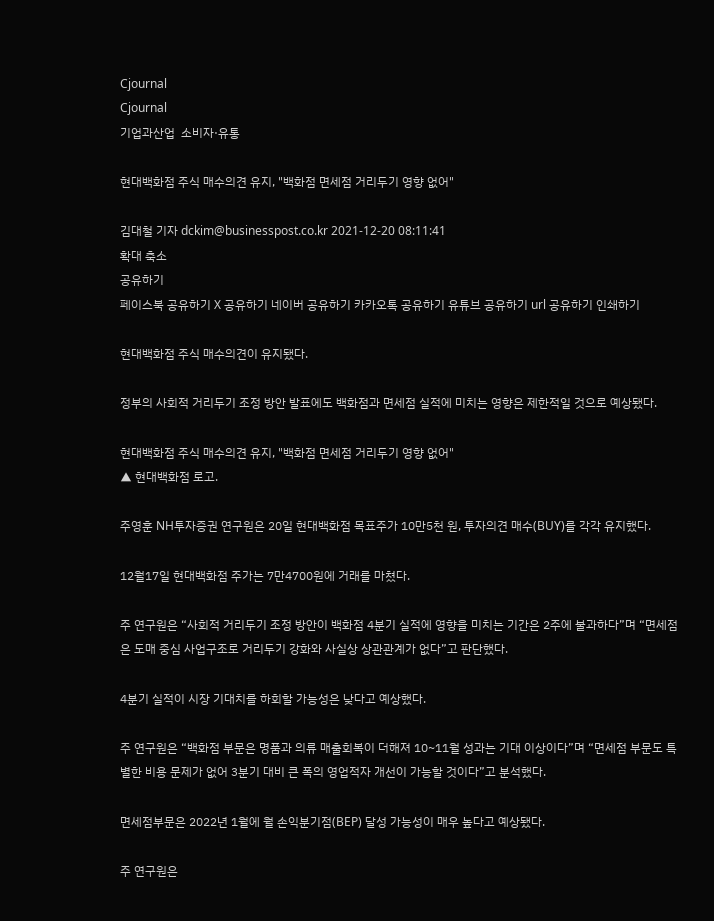Cjournal
Cjournal
기업과산업  소비자·유통

현대백화점 주식 매수의견 유지, "백화점 면세점 거리두기 영향 없어"

김대철 기자 dckim@businesspost.co.kr 2021-12-20 08:11:41
확대 축소
공유하기
페이스북 공유하기 X 공유하기 네이버 공유하기 카카오톡 공유하기 유튜브 공유하기 url 공유하기 인쇄하기

현대백화점 주식 매수의견이 유지됐다.

정부의 사회적 거리두기 조정 방안 발표에도 백화점과 면세점 실적에 미치는 영향은 제한적일 것으로 예상됐다.

현대백화점 주식 매수의견 유지, "백화점 면세점 거리두기 영향 없어"
▲ 현대백화점 로고.

주영훈 NH투자증권 연구원은 20일 현대백화점 목표주가 10만5천 원, 투자의견 매수(BUY)를 각각 유지했다.

12월17일 현대백화점 주가는 7만4700원에 거래를 마쳤다.

주 연구원은 “사회적 거리두기 조정 방안이 백화점 4분기 실적에 영향을 미치는 기간은 2주에 불과하다”며 “면세점은 도매 중심 사업구조로 거리두기 강화와 사실상 상관관계가 없다”고 판단했다.

4분기 실적이 시장 기대치를 하회할 가능성은 낮다고 예상했다.

주 연구원은 “백화점 부문은 명품과 의류 매출회복이 더해져 10~11월 성과는 기대 이상이다”며 “면세점 부문도 특별한 비용 문제가 없어 3분기 대비 큰 폭의 영업적자 개선이 가능할 것이다”고 분석했다.

면세점부문은 2022년 1월에 월 손익분기점(BEP) 달성 가능성이 매우 높다고 예상됐다.

주 연구원은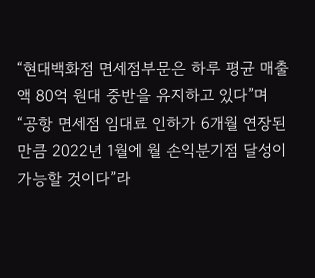“현대백화점 면세점부문은 하루 평균 매출액 80억 원대 중반을 유지하고 있다”며 “공항 면세점 임대료 인하가 6개월 연장된 만큼 2022년 1월에 월 손익분기점 달성이 가능할 것이다”라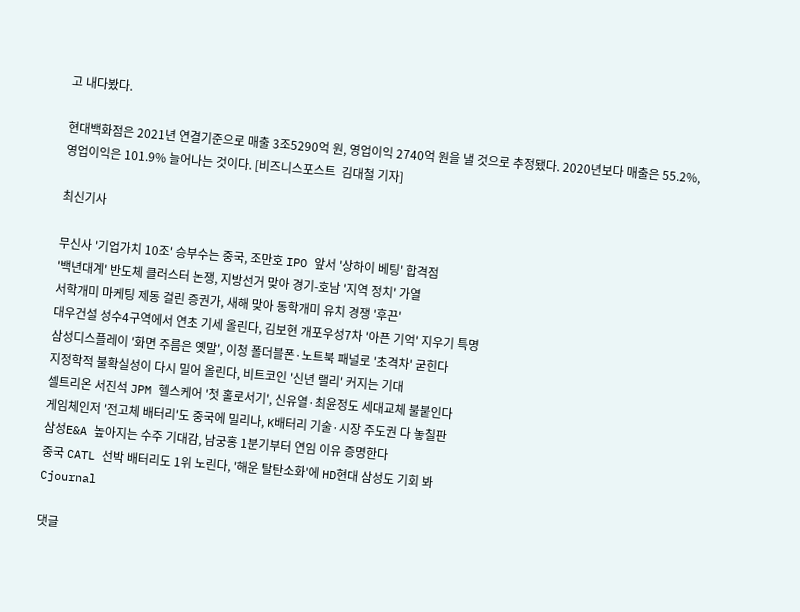고 내다봤다.

현대백화점은 2021년 연결기준으로 매출 3조5290억 원, 영업이익 2740억 원을 낼 것으로 추정됐다. 2020년보다 매출은 55.2%, 영업이익은 101.9% 늘어나는 것이다. [비즈니스포스트  김대철 기자]

최신기사

무신사 '기업가치 10조' 승부수는 중국, 조만호 IPO 앞서 '상하이 베팅' 합격점
'백년대계' 반도체 클러스터 논쟁, 지방선거 맞아 경기-호남 '지역 정치' 가열
서학개미 마케팅 제동 걸린 증권가, 새해 맞아 동학개미 유치 경쟁 '후끈'
대우건설 성수4구역에서 연초 기세 올린다, 김보현 개포우성7차 '아픈 기억' 지우기 특명
삼성디스플레이 '화면 주름은 옛말', 이청 폴더블폰·노트북 패널로 '초격차' 굳힌다
지정학적 불확실성이 다시 밀어 올린다, 비트코인 '신년 랠리' 커지는 기대
셀트리온 서진석 JPM 헬스케어 '첫 홀로서기', 신유열·최윤정도 세대교체 불붙인다
게임체인저 '전고체 배터리'도 중국에 밀리나, K배터리 기술·시장 주도권 다 놓칠판
삼성E&A 높아지는 수주 기대감, 남궁홍 1분기부터 연임 이유 증명한다
중국 CATL 선박 배터리도 1위 노린다, '해운 탈탄소화'에 HD현대 삼성도 기회 봐
Cjournal

댓글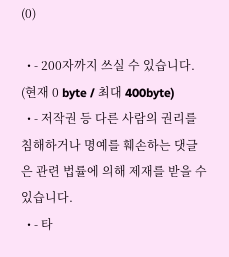(0)

  • - 200자까지 쓰실 수 있습니다. (현재 0 byte / 최대 400byte)
  • - 저작권 등 다른 사람의 권리를 침해하거나 명예를 훼손하는 댓글은 관련 법률에 의해 제재를 받을 수 있습니다.
  • - 타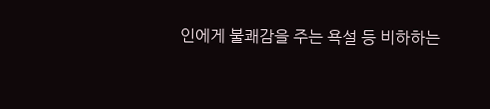인에게 불쾌감을 주는 욕설 등 비하하는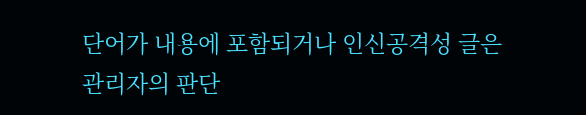단어가 내용에 포함되거나 인신공격성 글은 관리자의 판단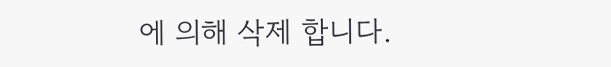에 의해 삭제 합니다.